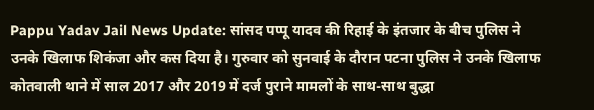Pappu Yadav Jail News Update: सांसद पप्पू यादव की रिहाई के इंतजार के बीच पुलिस ने उनके खिलाफ शिकंजा और कस दिया है। गुरुवार को सुनवाई के दौरान पटना पुलिस ने उनके खिलाफ कोतवाली थाने में साल 2017 और 2019 में दर्ज पुराने मामलों के साथ-साथ बुद्धा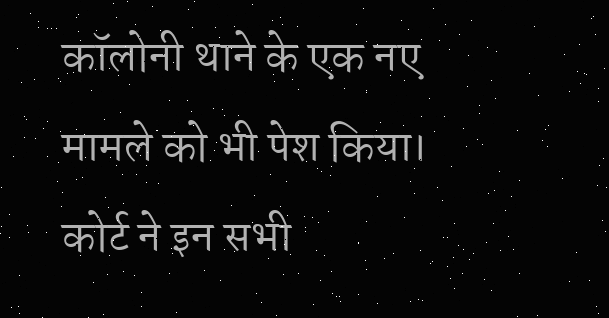कॉलोनी थाने के एक नए मामले को भी पेश किया। कोर्ट ने इन सभी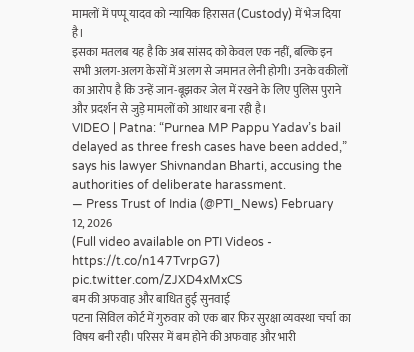मामलों में पप्पू यादव को न्यायिक हिरासत (Custody) में भेज दिया है।
इसका मतलब यह है कि अब सांसद को केवल एक नहीं, बल्कि इन सभी अलग-अलग केसों में अलग से जमानत लेनी होगी। उनके वकीलों का आरोप है कि उन्हें जान-बूझकर जेल में रखने के लिए पुलिस पुराने और प्रदर्शन से जुड़े मामलों को आधार बना रही है।
VIDEO | Patna: “Purnea MP Pappu Yadav’s bail delayed as three fresh cases have been added,” says his lawyer Shivnandan Bharti, accusing the authorities of deliberate harassment.
— Press Trust of India (@PTI_News) February 12, 2026
(Full video available on PTI Videos - https://t.co/n147TvrpG7) pic.twitter.com/ZJXD4xMxCS
बम की अफवाह और बाधित हुई सुनवाई
पटना सिविल कोर्ट में गुरुवार को एक बार फिर सुरक्षा व्यवस्था चर्चा का विषय बनी रही। परिसर में बम होने की अफवाह और भारी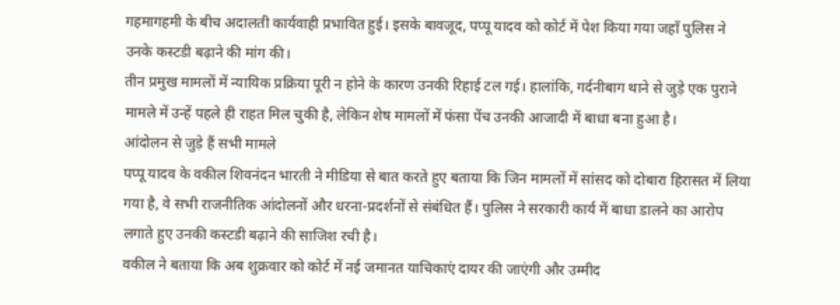गहमागहमी के बीच अदालती कार्यवाही प्रभावित हुई। इसके बावजूद, पप्पू यादव को कोर्ट में पेश किया गया जहाँ पुलिस ने उनके कस्टडी बढ़ाने की मांग की।
तीन प्रमुख मामलों में न्यायिक प्रक्रिया पूरी न होने के कारण उनकी रिहाई टल गई। हालांकि, गर्दनीबाग थाने से जुड़े एक पुराने मामले में उन्हें पहले ही राहत मिल चुकी है, लेकिन शेष मामलों में फंसा पेंच उनकी आजादी में बाधा बना हुआ है।
आंदोलन से जुड़े हैं सभी मामले
पप्पू यादव के वकील शिवनंदन भारती ने मीडिया से बात करते हुए बताया कि जिन मामलों में सांसद को दोबारा हिरासत में लिया गया है, वे सभी राजनीतिक आंदोलनों और धरना-प्रदर्शनों से संबंधित हैं। पुलिस ने सरकारी कार्य में बाधा डालने का आरोप लगाते हुए उनकी कस्टडी बढ़ाने की साजिश रची है।
वकील ने बताया कि अब शुक्रवार को कोर्ट में नई जमानत याचिकाएं दायर की जाएंगी और उम्मीद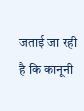जताई जा रही है कि कानूनी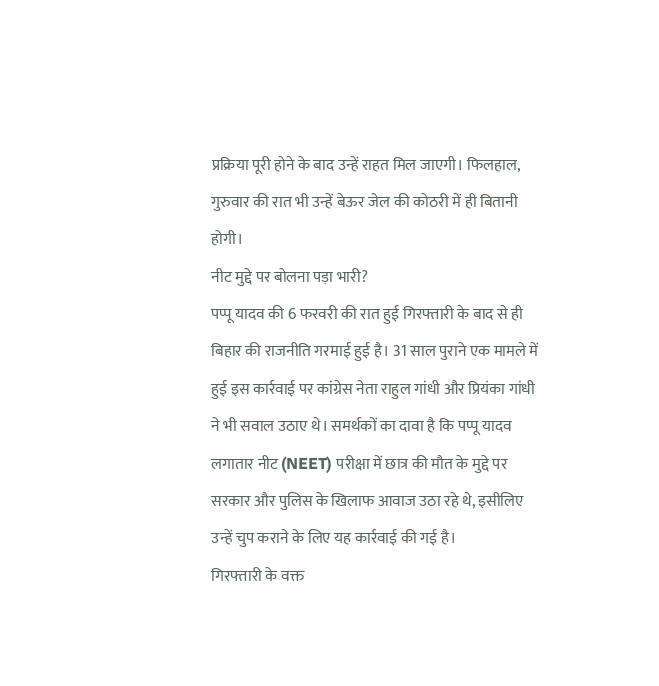प्रक्रिया पूरी होने के बाद उन्हें राहत मिल जाएगी। फिलहाल, गुरुवार की रात भी उन्हें बेऊर जेल की कोठरी में ही बितानी होगी।
नीट मुद्दे पर बोलना पड़ा भारी?
पप्पू यादव की 6 फरवरी की रात हुई गिरफ्तारी के बाद से ही बिहार की राजनीति गरमाई हुई है। 31 साल पुराने एक मामले में हुई इस कार्रवाई पर कांग्रेस नेता राहुल गांधी और प्रियंका गांधी ने भी सवाल उठाए थे। समर्थकों का दावा है कि पप्पू यादव लगातार नीट (NEET) परीक्षा में छात्र की मौत के मुद्दे पर सरकार और पुलिस के खिलाफ आवाज उठा रहे थे, इसीलिए उन्हें चुप कराने के लिए यह कार्रवाई की गई है।
गिरफ्तारी के वक्त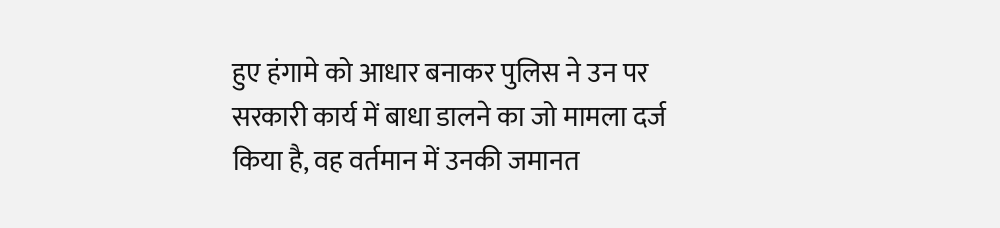हुए हंगामे को आधार बनाकर पुलिस ने उन पर सरकारी कार्य में बाधा डालने का जो मामला दर्ज किया है, वह वर्तमान में उनकी जमानत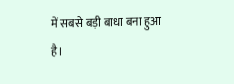में सबसे बड़ी बाधा बना हुआ है।